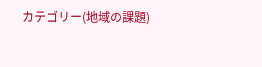カテゴリー(地域の課題)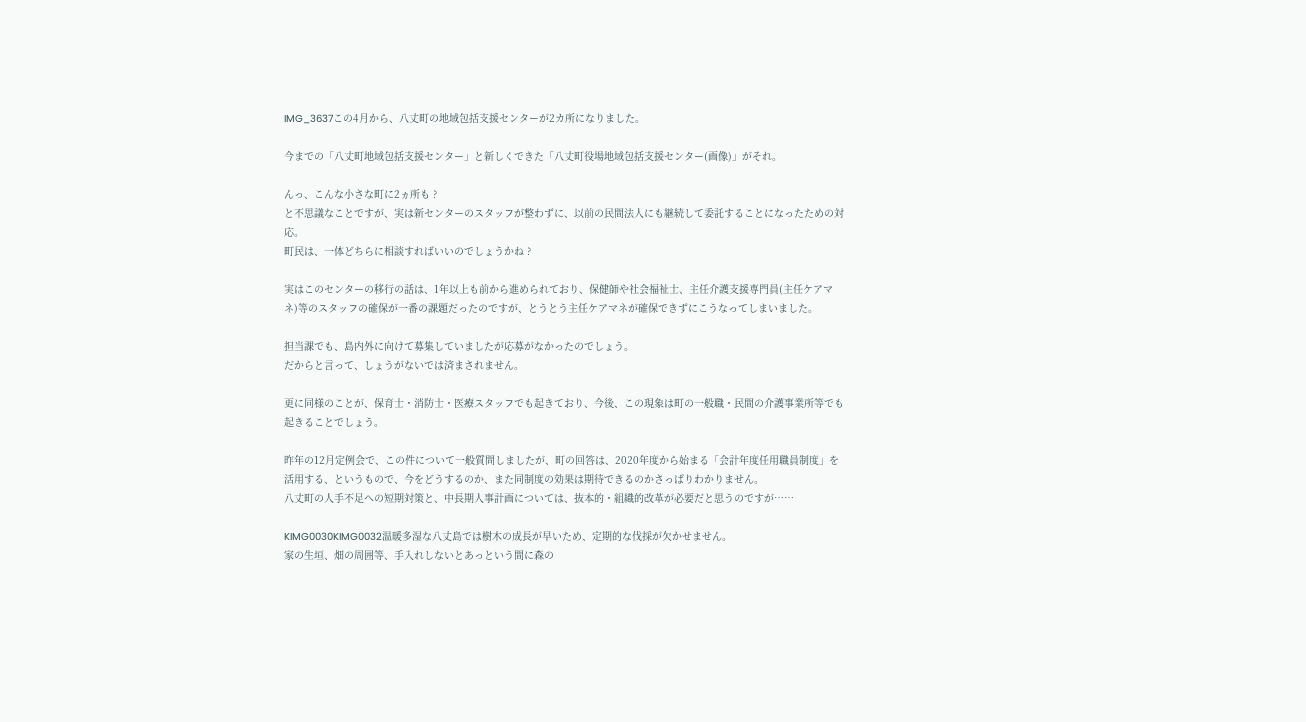IMG_3637この4月から、八丈町の地域包括支援センターが2カ所になりました。

今までの「八丈町地域包括支援センター」と新しくできた「八丈町役場地域包括支援センター(画像)」がそれ。

んっ、こんな小さな町に2ヵ所も ?
と不思議なことですが、実は新センターのスタッフが整わずに、以前の民間法人にも継続して委託することになったための対応。
町民は、一体どちらに相談すればいいのでしょうかね ?

実はこのセンターの移行の話は、1年以上も前から進められており、保健師や社会福祉士、主任介護支援専門員(主任ケアマネ)等のスタッフの確保が一番の課題だったのですが、とうとう主任ケアマネが確保できずにこうなってしまいました。

担当課でも、島内外に向けて募集していましたが応募がなかったのでしょう。
だからと言って、しょうがないでは済まされません。

更に同様のことが、保育士・消防士・医療スタッフでも起きており、今後、この現象は町の一般職・民間の介護事業所等でも起きることでしょう。

昨年の12月定例会で、この件について一般質問しましたが、町の回答は、2020年度から始まる「会計年度任用職員制度」を活用する、というもので、今をどうするのか、また同制度の効果は期待できるのかさっぱりわかりません。
八丈町の人手不足への短期対策と、中長期人事計画については、抜本的・組織的改革が必要だと思うのですが……

KIMG0030KIMG0032温暖多湿な八丈島では樹木の成長が早いため、定期的な伐採が欠かせません。
家の生垣、畑の周囲等、手入れしないとあっという間に森の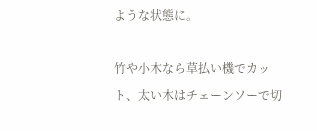ような状態に。

竹や小木なら草払い機でカット、太い木はチェーンソーで切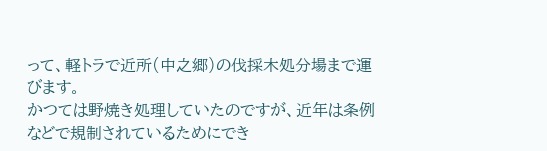って、軽トラで近所(中之郷)の伐採木処分場まで運びます。
かつては野焼き処理していたのですが、近年は条例などで規制されているためにでき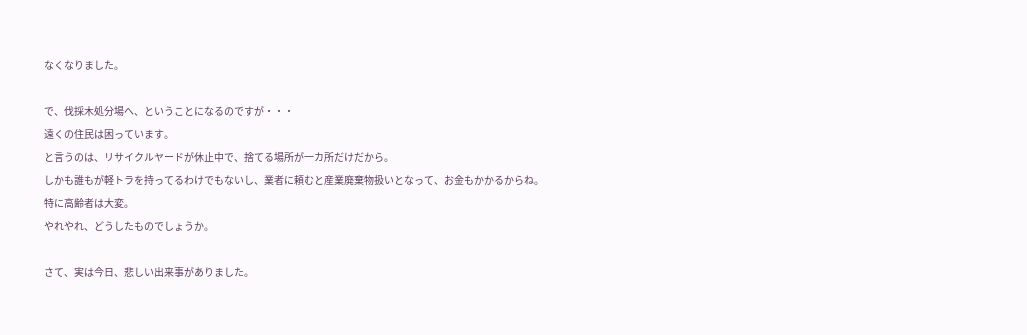なくなりました。

で、伐採木処分場へ、ということになるのですが・・・
遠くの住民は困っています。
と言うのは、リサイクルヤードが休止中で、捨てる場所が一カ所だけだから。
しかも誰もが軽トラを持ってるわけでもないし、業者に頼むと産業廃棄物扱いとなって、お金もかかるからね。
特に高齢者は大変。
やれやれ、どうしたものでしょうか。

さて、実は今日、悲しい出来事がありました。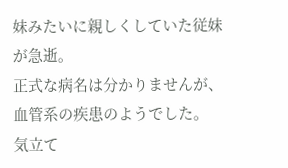妹みたいに親しくしていた従妹が急逝。
正式な病名は分かりませんが、血管系の疾患のようでした。
気立て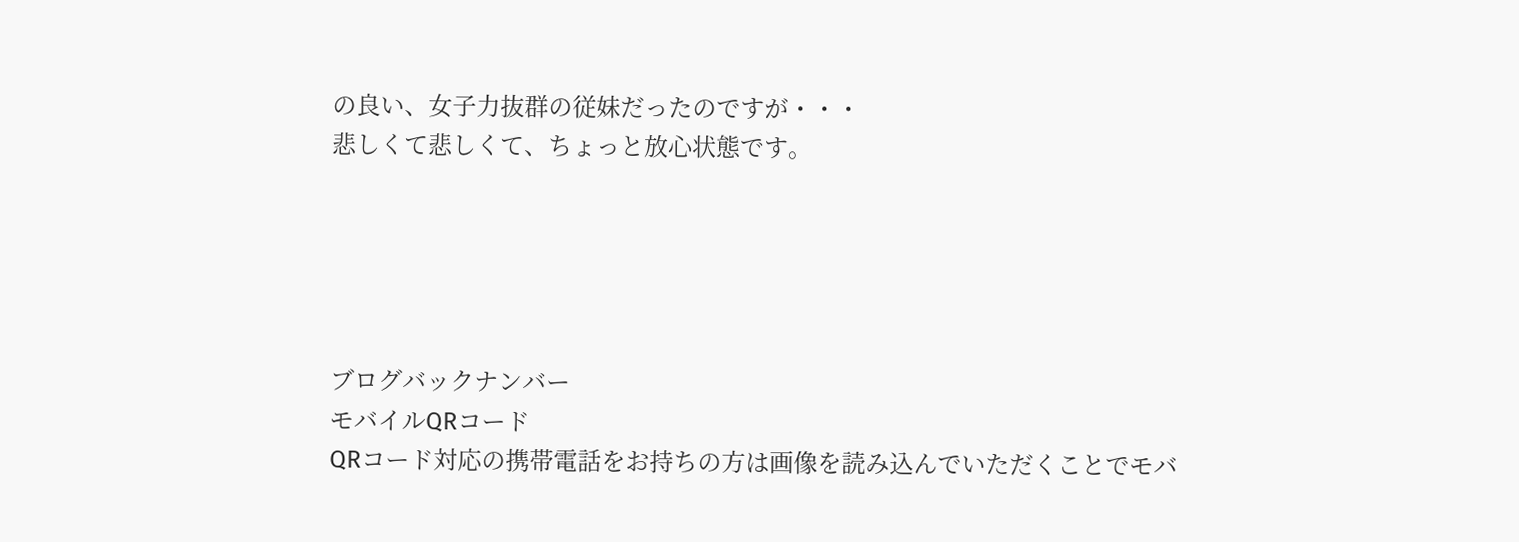の良い、女子力抜群の従妹だったのですが・・・
悲しくて悲しくて、ちょっと放心状態です。





ブログバックナンバー
モバイルQRコード
QRコード対応の携帯電話をお持ちの方は画像を読み込んでいただくことでモバ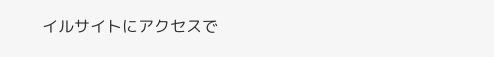イルサイトにアクセスで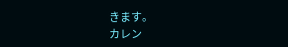きます。
カレン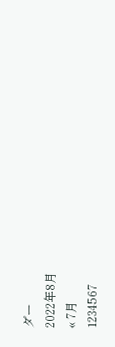ダー
2022年8月
« 7月
1234567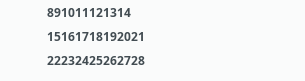891011121314
15161718192021
22232425262728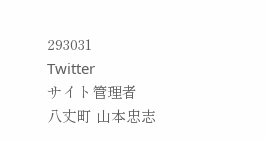293031
Twitter
サイト管理者
八丈町 山本忠志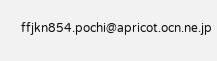ffjkn854.pochi@apricot.ocn.ne.jp